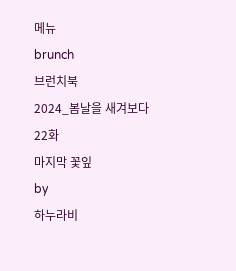메뉴
brunch
브런치북
2024_봄날을 새겨보다
22화
마지막 꽃잎
by
하누라비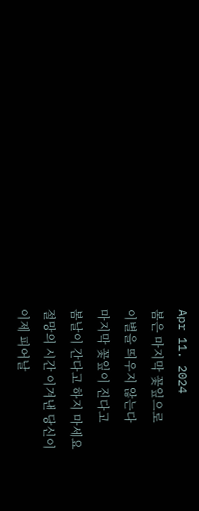Apr 11. 2024
봄은 마지막 꽃잎으로
이별을 띄우지 않는다
마지막 꽃잎이 진다고
봄날이 간다고 하지 마세요
절망의 시간 이겨낸 당신이
이제 피어날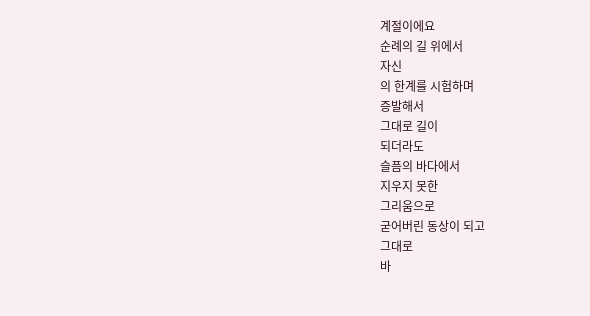계절이에요
순례의 길 위에서
자신
의 한계를 시험하며
증발해서
그대로 길이
되더라도
슬픔의 바다에서
지우지 못한
그리움으로
굳어버린 동상이 되고
그대로
바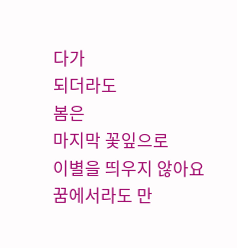다가
되더라도
봄은
마지막 꽃잎으로
이별을 띄우지 않아요
꿈에서라도 만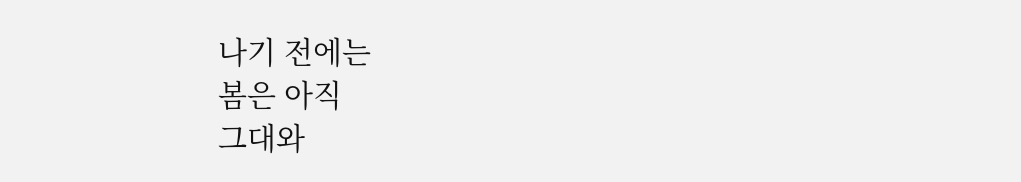나기 전에는
봄은 아직
그대와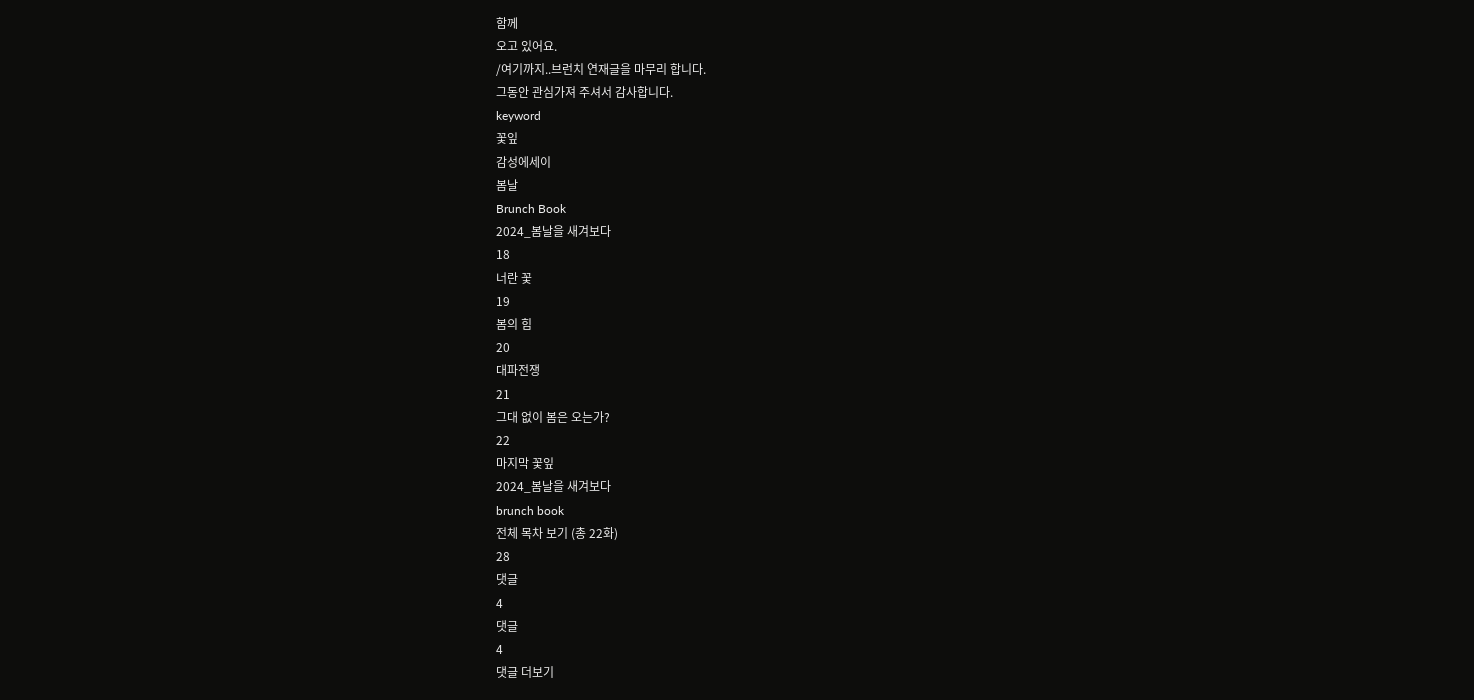함께
오고 있어요.
/여기까지..브런치 연재글을 마무리 합니다.
그동안 관심가져 주셔서 감사합니다.
keyword
꽃잎
감성에세이
봄날
Brunch Book
2024_봄날을 새겨보다
18
너란 꽃
19
봄의 힘
20
대파전쟁
21
그대 없이 봄은 오는가?
22
마지막 꽃잎
2024_봄날을 새겨보다
brunch book
전체 목차 보기 (총 22화)
28
댓글
4
댓글
4
댓글 더보기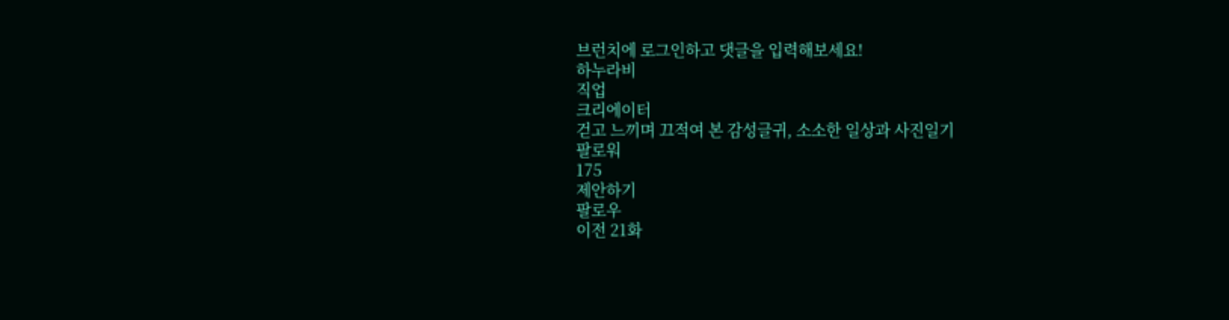브런치에 로그인하고 댓글을 입력해보세요!
하누라비
직업
크리에이터
걷고 느끼며 끄적여 본 감성글귀, 소소한 일상과 사진일기
팔로워
175
제안하기
팔로우
이전 21화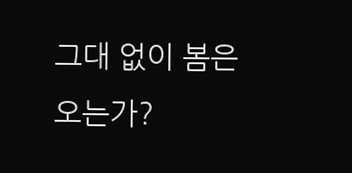그대 없이 봄은 오는가?